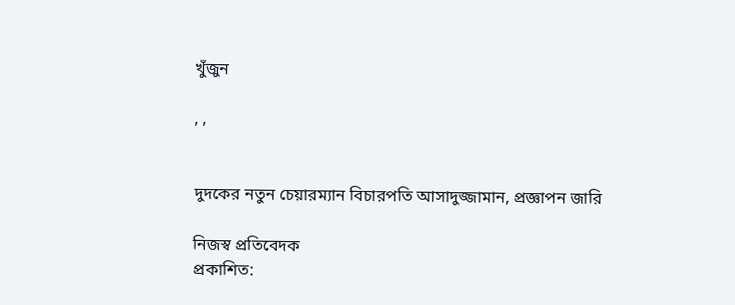খুঁজুন

, ,


দুদকের নতুন চেয়ারম্যান বিচারপতি আসাদুজ্জামান, প্রজ্ঞাপন জারি

নিজস্ব প্রতিবেদক
প্রকাশিত: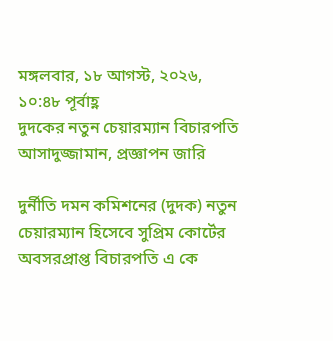মঙ্গলবার, ১৮ আগস্ট, ২০২৬, ১০:৪৮ পূর্বাহ্ণ
দুদকের নতুন চেয়ারম্যান বিচারপতি আসাদুজ্জামান, প্রজ্ঞাপন জারি

দুর্নীতি দমন কমিশনের (দুদক) নতুন চেয়ারম্যান হিসেবে সুপ্রিম কোর্টের অবসরপ্রাপ্ত বিচারপতি এ কে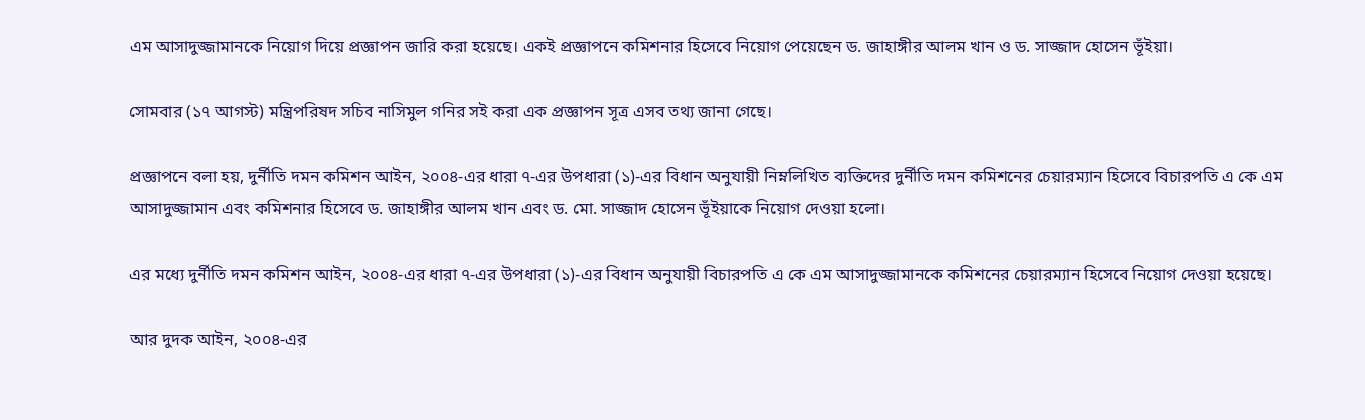এম আসাদুজ্জামানকে নিয়োগ দিয়ে প্রজ্ঞাপন জারি করা হয়েছে। একই প্রজ্ঞাপনে কমিশনার হিসেবে নিয়োগ পেয়েছেন ড. জাহাঙ্গীর আলম খান ও ড. সাজ্জাদ হোসেন ভূঁইয়া।

সোমবার (১৭ আগস্ট) মন্ত্রিপরিষদ সচিব নাসিমুল গনির সই করা এক প্রজ্ঞাপন সূত্র এসব তথ্য জানা গেছে।

প্রজ্ঞাপনে বলা হয়, দুর্নীতি দমন কমিশন আইন, ২০০৪-এর ধারা ৭-এর উপধারা (১)-এর বিধান অনুযায়ী নিম্নলিখিত ব্যক্তিদের দুর্নীতি দমন কমিশনের চেয়ারম্যান হিসেবে বিচারপতি এ কে এম আসাদুজ্জামান এবং কমিশনার হিসেবে ড. জাহাঙ্গীর আলম খান এবং ড. মো. সাজ্জাদ হোসেন ভূঁইয়াকে নিয়োগ দেওয়া হলো।

এর মধ্যে দুর্নীতি দমন কমিশন আইন, ২০০৪-এর ধারা ৭-এর উপধারা (১)-এর বিধান অনুযায়ী বিচারপতি এ কে এম আসাদুজ্জামানকে কমিশনের চেয়ারম্যান হিসেবে নিয়োগ দেওয়া হয়েছে।

আর দুদক আইন, ২০০৪-এর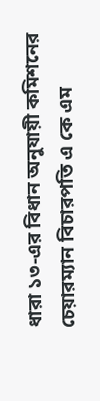ধারা ১৩-এর বিধান অনুযায়ী কমিশনের চেয়ারম্যান বিচারপতি এ কে এম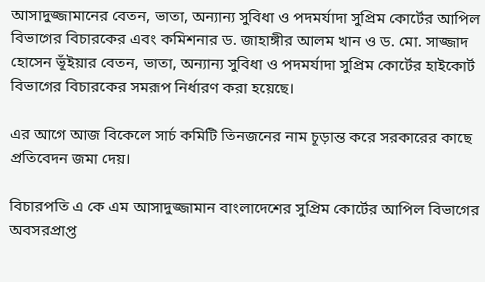আসাদুজ্জামানের বেতন, ভাতা, অন্যান্য সুবিধা ও পদমর্যাদা সুপ্রিম কোর্টের আপিল বিভাগের বিচারকের এবং কমিশনার ড. জাহাঙ্গীর আলম খান ও ড. মো. সাজ্জাদ হোসেন ভূঁইয়ার বেতন, ভাতা, অন্যান্য সুবিধা ও পদমর্যাদা সুপ্রিম কোর্টের হাইকোর্ট বিভাগের বিচারকের সমরূপ নির্ধারণ করা হয়েছে।

এর আগে আজ বিকেলে সার্চ কমিটি তিনজনের নাম চূড়ান্ত করে সরকারের কাছে প্রতিবেদন জমা দেয়।

বিচারপতি এ কে এম আসাদুজ্জামান বাংলাদেশের সুপ্রিম কোর্টের আপিল বিভাগের অবসরপ্রাপ্ত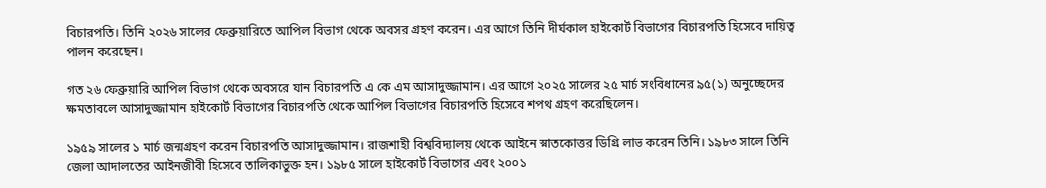বিচারপতি। তিনি ২০২৬ সালের ফেব্রুয়ারিতে আপিল বিভাগ থেকে অবসর গ্রহণ করেন। এর আগে তিনি দীর্ঘকাল হাইকোর্ট বিভাগের বিচারপতি হিসেবে দায়িত্ব পালন করেছেন।

গত ২৬ ফেব্রুয়ারি আপিল বিভাগ থেকে অবসরে যান বিচারপতি এ কে এম আসাদুজ্জামান। এর আগে ২০২৫ সালের ২৫ মার্চ সংবিধানের ৯৫(১) অনুচ্ছেদের ক্ষমতাবলে আসাদুজ্জামান হাইকোর্ট বিভাগের বিচারপতি থেকে আপিল বিভাগের বিচারপতি হিসেবে শপথ গ্রহণ করেছিলেন।

১৯৫৯ সালের ১ মার্চ জন্মগ্রহণ করেন বিচারপতি আসাদুজ্জামান। রাজশাহী বিশ্ববিদ্যালয় থেকে আইনে স্নাতকোত্তর ডিগ্রি লাভ করেন তিনি। ১৯৮৩ সালে তিনি জেলা আদালতের আইনজীবী হিসেবে তালিকাভুক্ত হন। ১৯৮৫ সালে হাইকোর্ট বিভাগের এবং ২০০১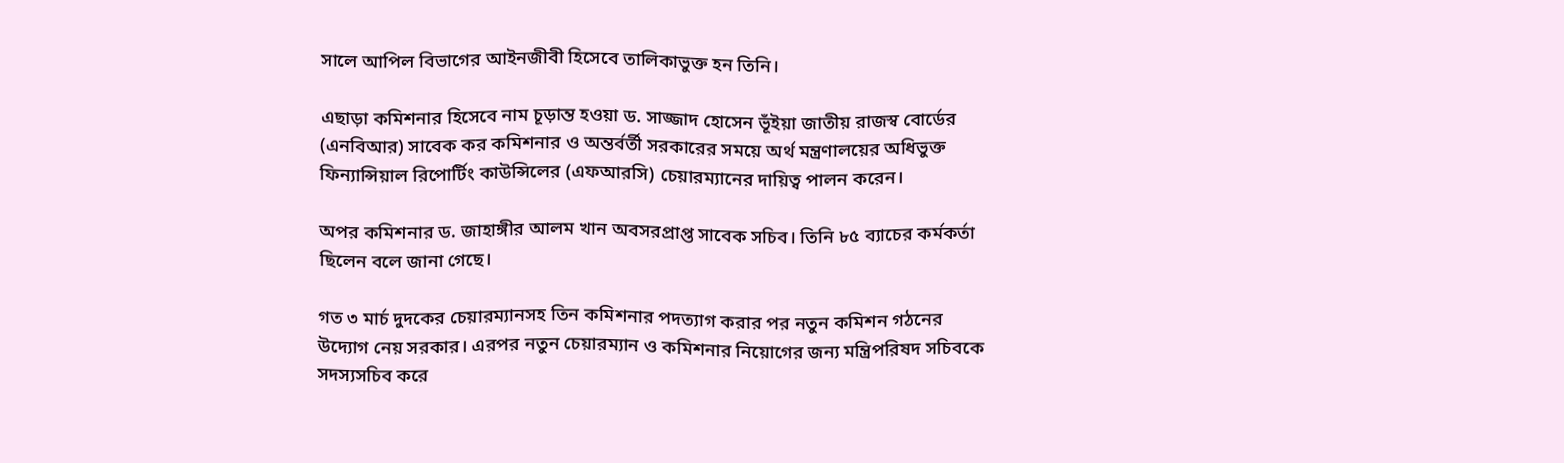সালে আপিল বিভাগের আইনজীবী হিসেবে তালিকাভুক্ত হন তিনি।

এছাড়া কমিশনার হিসেবে নাম চূড়ান্ত হওয়া ড. সাজ্জাদ হোসেন ভূঁইয়া জাতীয় রাজস্ব বোর্ডের (এনবিআর) সাবেক কর কমিশনার ও অন্তর্বর্তী সরকারের সময়ে অর্থ মন্ত্রণালয়ের অধিভুক্ত ফিন্যান্সিয়াল রিপোর্টিং কাউন্সিলের (এফআরসি) চেয়ারম্যানের দায়িত্ব পালন করেন।

অপর কমিশনার ড. জাহাঙ্গীর আলম খান অবসরপ্রাপ্ত সাবেক সচিব। তিনি ৮৫ ব্যাচের কর্মকর্তা ছিলেন বলে জানা গেছে।

গত ৩ মার্চ দুদকের চেয়ারম্যানসহ তিন কমিশনার পদত্যাগ করার পর নতুন কমিশন গঠনের উদ্যোগ নেয় সরকার। এরপর নতুন চেয়ারম্যান ও কমিশনার নিয়োগের জন্য মন্ত্রিপরিষদ সচিবকে সদস্যসচিব করে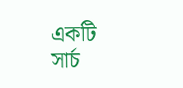একটি সার্চ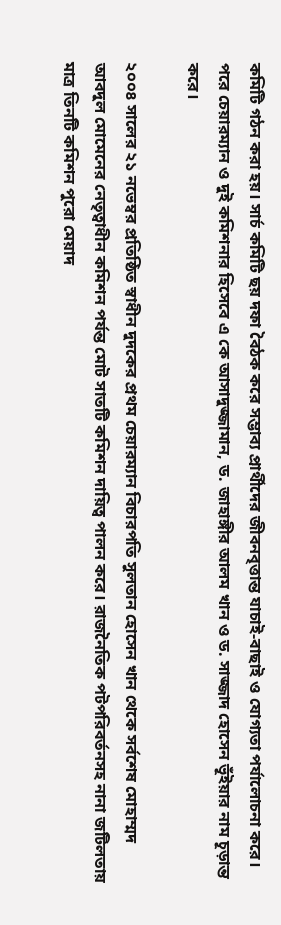কমিটি গঠন করা হয়। সার্চ কমিটি ছয় দফা বৈঠক করে সম্ভাব্য প্রার্থীদের জীবনবৃত্তান্ত যাচাই-বাছাই ও যোগ্যতা পর্যালোচনা করে। পরে চেয়ারম্যান ও দুই কমিশনার হিসেবে এ কে আসাদুজ্জামান, ড. জাহাঙ্গীর আলম খান ও ড. সাজ্জাদ হোসেন ভূঁইয়ার নাম চূড়ান্ত করে।

২০০৪ সালের ২১ নভেম্বর প্রতিষ্ঠিত স্বাধীন দুদকের প্রথম চেয়ারম্যান বিচারপতি সুলতান হোসেন খান থেকে সর্বশেষ মোহাম্মদ আবদুল মোমেনের নেতৃত্বাধীন কমিশন পর্যন্ত মোট সাতটি কমিশন দায়িত্ব পালন করে। রাজনৈতিক পটপরিবর্তনসহ নানা জটিলতায় মাত্র তিনটি কমিশন পুরো মেয়াদ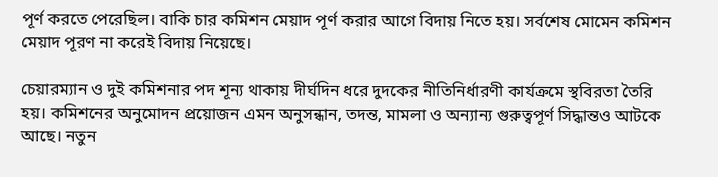পূর্ণ করতে পেরেছিল। বাকি চার কমিশন মেয়াদ পূর্ণ করার আগে বিদায় নিতে হয়। সর্বশেষ মোমেন কমিশন মেয়াদ পূরণ না করেই বিদায় নিয়েছে।

চেয়ারম্যান ও দুই কমিশনার পদ শূন্য থাকায় দীর্ঘদিন ধরে দুদকের নীতিনির্ধারণী কার্যক্রমে স্থবিরতা তৈরি হয়। কমিশনের অনুমোদন প্রয়োজন এমন অনুসন্ধান, তদন্ত, মামলা ও অন্যান্য গুরুত্বপূর্ণ সিদ্ধান্তও আটকে আছে। নতুন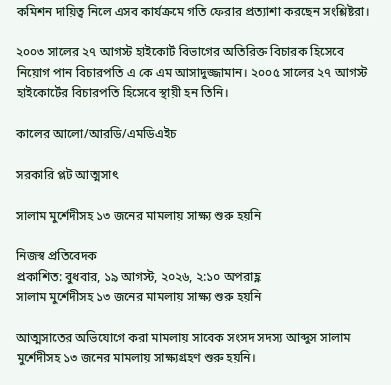কমিশন দায়িত্ব নিলে এসব কার্যক্রমে গতি ফেরার প্রত্যাশা করছেন সংশ্লিষ্টরা।

২০০৩ সালের ২৭ আগস্ট হাইকোর্ট বিভাগের অতিরিক্ত বিচারক হিসেবে নিয়োগ পান বিচারপতি এ কে এম আসাদুজ্জামান। ২০০৫ সালের ২৭ আগস্ট হাইকোর্টের বিচারপতি হিসেবে স্থায়ী হন তিনি।

কালের আলো/আরডি/এমডিএইচ

সরকারি প্লট আত্মসাৎ

সালাম মুর্শেদীসহ ১৩ জনের মামলায় সাক্ষ্য শুরু হয়নি

নিজস্ব প্রতিবেদক
প্রকাশিত: বুধবার, ১৯ আগস্ট, ২০২৬, ২:১০ অপরাহ্ণ
সালাম মুর্শেদীসহ ১৩ জনের মামলায় সাক্ষ্য শুরু হয়নি

আত্মসাতের অভিযোগে করা মামলায় সাবেক সংসদ সদস্য আব্দুস সালাম মুর্শেদীসহ ১৩ জনের মামলায় সাক্ষ্যগ্রহণ শুরু হয়নি।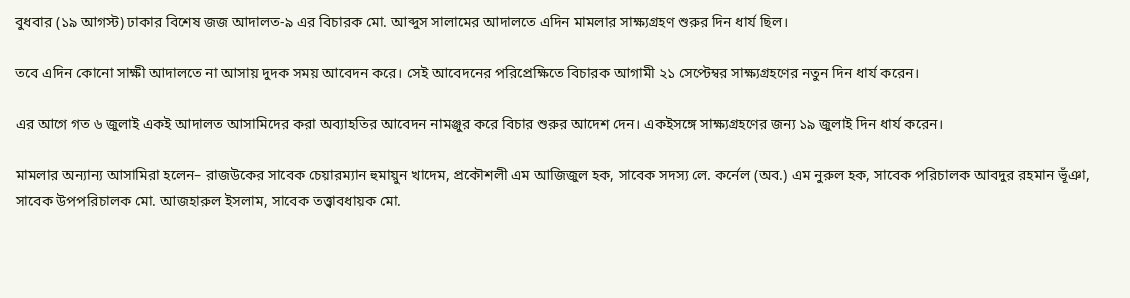বুধবার (১৯ আগস্ট) ঢাকার বিশেষ জজ আদালত-৯ এর বিচারক মো. আব্দুস সালামের আদালতে এদিন মামলার সাক্ষ্যগ্রহণ শুরুর দিন ধার্য ছিল।

তবে এদিন কোনো সাক্ষী আদালতে না আসায় দুদক সময় আবেদন করে। সেই আবেদনের পরিপ্রেক্ষিতে বিচারক আগামী ২১ সেপ্টেম্বর সাক্ষ্যগ্রহণের নতুন দিন ধার্য করেন।

এর আগে গত ৬ জুলাই একই আদালত আসামিদের করা অব্যাহতির আবেদন নামঞ্জুর করে বিচার শুরুর আদেশ দেন। একইসঙ্গে সাক্ষ্যগ্রহণের জন্য ১৯ জুলাই দিন ধার্য করেন।

মামলার অন্যান্য আসামিরা হলেন– রাজউকের সাবেক চেয়ারম্যান হুমায়ুন খাদেম, প্রকৌশলী এম আজিজুল হক, সাবেক সদস্য লে. কর্নেল (অব.) এম নুরুল হক, সাবেক পরিচালক আবদুর রহমান ভূঁঞা, সাবেক উপপরিচালক মো. আজহারুল ইসলাম, সাবেক তত্ত্বাবধায়ক মো.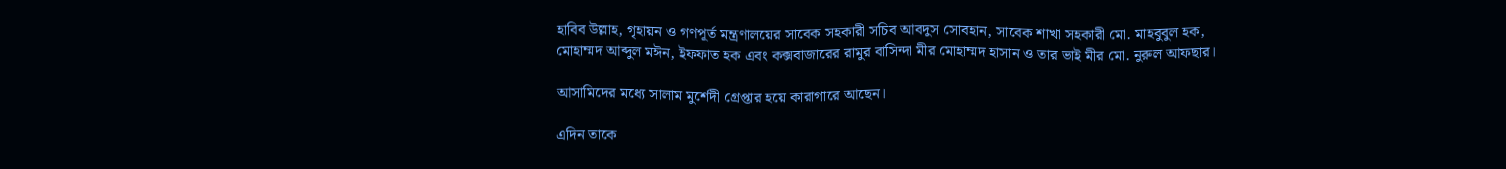হাবিব উল্লাহ, গৃহায়ন ও গণপূর্ত মন্ত্রণালয়ের সাবেক সহকারী সচিব আবদুস সোবহান, সাবেক শাখা সহকারী মো. মাহবুবুল হক, মোহাম্মদ আব্দুল মঈন, ইফফাত হক এবং কক্সবাজারের রামুর বাসিন্দা মীর মোহাম্মদ হাসান ও তার ভাই মীর মো. নুরুল আফছার।

আসামিদের মধ্যে সালাম মুর্শেদী গ্রেপ্তার হয়ে কারাগারে আছেন।

এদিন তাকে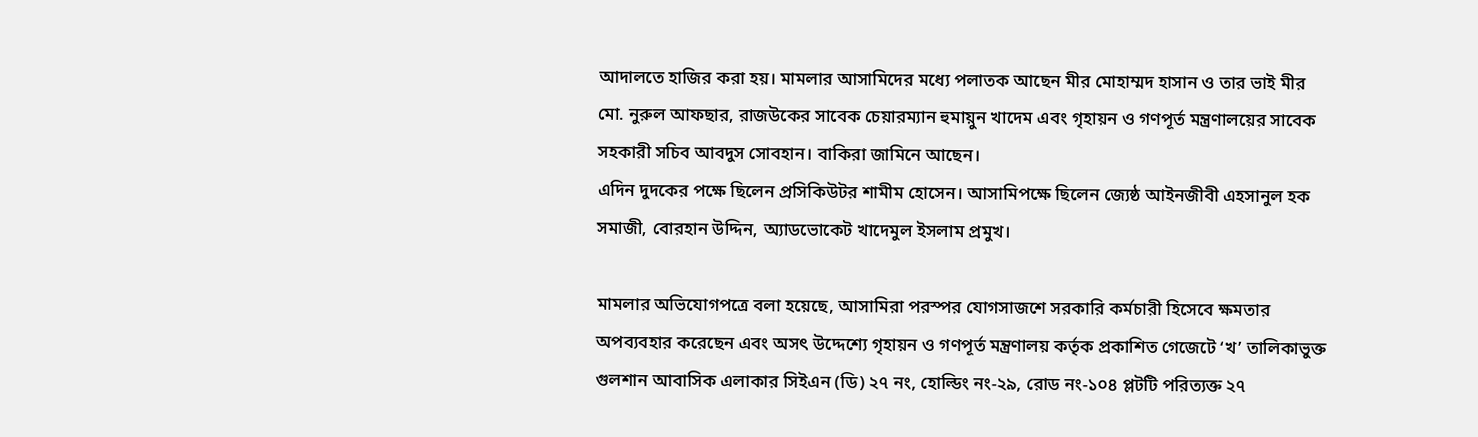আদালতে হাজির করা হয়। মামলার আসামিদের মধ্যে পলাতক আছেন মীর মোহাম্মদ হাসান ও তার ভাই মীর মো. নুরুল আফছার, রাজউকের সাবেক চেয়ারম্যান হুমায়ুন খাদেম এবং গৃহায়ন ও গণপূর্ত মন্ত্রণালয়ের সাবেক সহকারী সচিব আবদুস সোবহান। বাকিরা জামিনে আছেন।
এদিন দুদকের পক্ষে ছিলেন প্রসিকিউটর শামীম হোসেন। আসামিপক্ষে ছিলেন জ্যেষ্ঠ আইনজীবী এহসানুল হক সমাজী, বোরহান উদ্দিন, অ্যাডভোকেট খাদেমুল ইসলাম প্রমুখ।

মামলার অভিযোগপত্রে বলা হয়েছে, আসামিরা পরস্পর যোগসাজশে সরকারি কর্মচারী হিসেবে ক্ষমতার অপব্যবহার করেছেন এবং অসৎ উদ্দেশ্যে গৃহায়ন ও গণপূর্ত মন্ত্রণালয় কর্তৃক প্রকাশিত গেজেটে ‘খ’ তালিকাভুক্ত গুলশান আবাসিক এলাকার সিইএন (ডি) ২৭ নং, হোল্ডিং নং-২৯, রোড নং-১০৪ প্লটটি পরিত্যক্ত ২৭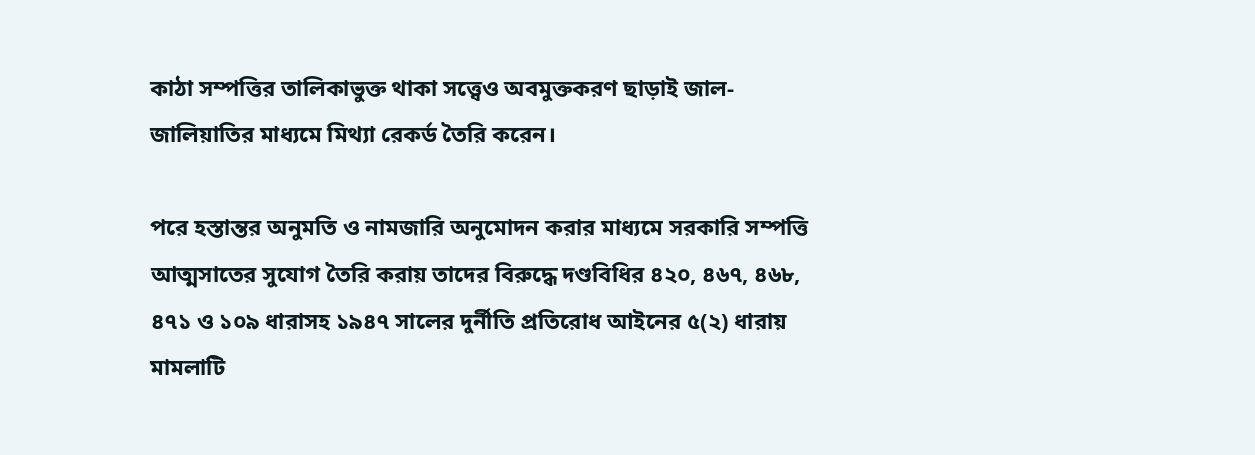কাঠা সম্পত্তির তালিকাভুক্ত থাকা সত্ত্বেও অবমুক্তকরণ ছাড়াই জাল-জালিয়াতির মাধ্যমে মিথ্যা রেকর্ড তৈরি করেন।

পরে হস্তান্তর অনুমতি ও নামজারি অনুমোদন করার মাধ্যমে সরকারি সম্পত্তি আত্মসাতের সুযোগ তৈরি করায় তাদের বিরুদ্ধে দণ্ডবিধির ৪২০, ৪৬৭, ৪৬৮, ৪৭১ ও ১০৯ ধারাসহ ১৯৪৭ সালের দুর্নীতি প্রতিরোধ আইনের ৫(২) ধারায় মামলাটি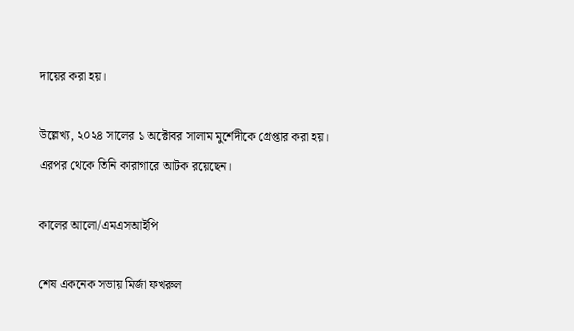দায়ের করা হয়।

উল্লেখ্য, ২০২৪ সালের ১ অক্টোবর সালাম মুর্শেদীকে গ্রেপ্তার করা হয়। এরপর থেকে তিনি কারাগারে আটক রয়েছেন।

কালের আলো/এমএসআইপি

শেষ একনেক সভায় মির্জা ফখরুল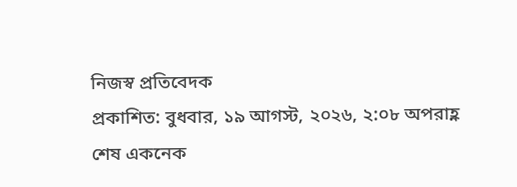নিজস্ব প্রতিবেদক
প্রকাশিত: বুধবার, ১৯ আগস্ট, ২০২৬, ২:০৮ অপরাহ্ণ
শেষ একনেক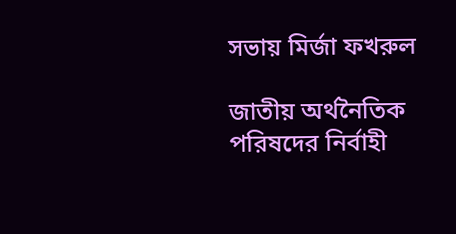সভায় মির্জা ফখরুল

জাতীয় অর্থনৈতিক পরিষদের নির্বাহী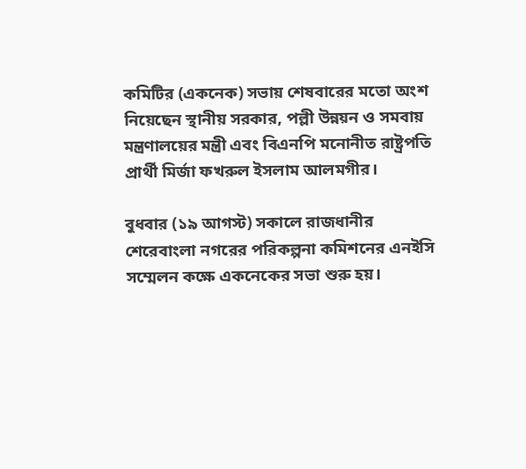কমিটির (একনেক) সভায় শেষবারের মতো অংশ নিয়েছেন স্থানীয় সরকার, পল্লী উন্নয়ন ও সমবায় মন্ত্রণালয়ের মন্ত্রী এবং বিএনপি মনোনীত রাষ্ট্রপতি প্রার্থী মির্জা ফখরুল ইসলাম আলমগীর।

বুধবার (১৯ আগস্ট) সকালে রাজধানীর শেরেবাংলা নগরের পরিকল্পনা কমিশনের এনইসি সম্মেলন কক্ষে একনেকের সভা শুরু হয়।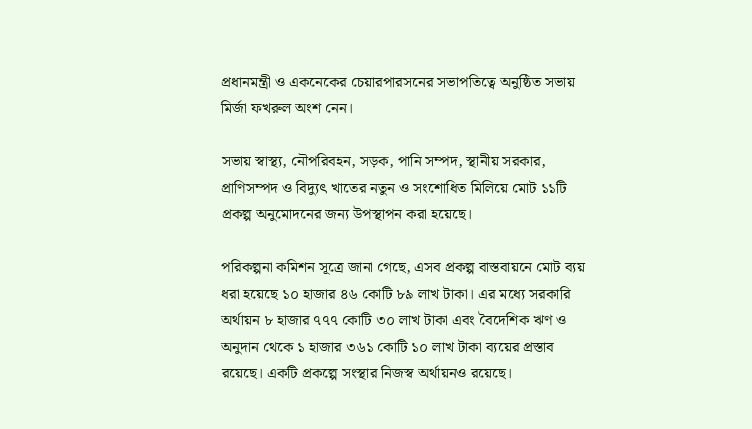প্রধানমন্ত্রী ও একনেকের চেয়ারপারসনের সভাপতিত্বে অনুষ্ঠিত সভায় মির্জা ফখরুল অংশ নেন।

সভায় স্বাস্থ্য, নৌপরিবহন, সড়ক, পানি সম্পদ, স্থানীয় সরকার, প্রাণিসম্পদ ও বিদ্যুৎ খাতের নতুন ও সংশোধিত মিলিয়ে মোট ১১টি প্রকল্প অনুমোদনের জন্য উপস্থাপন করা হয়েছে।

পরিকল্পনা কমিশন সূত্রে জানা গেছে, এসব প্রকল্প বাস্তবায়নে মোট ব্যয় ধরা হয়েছে ১০ হাজার ৪৬ কোটি ৮৯ লাখ টাকা। এর মধ্যে সরকারি অর্থায়ন ৮ হাজার ৭৭৭ কোটি ৩০ লাখ টাকা এবং বৈদেশিক ঋণ ও অনুদান থেকে ১ হাজার ৩৬১ কোটি ১০ লাখ টাকা ব্যয়ের প্রস্তাব রয়েছে। একটি প্রকল্পে সংস্থার নিজস্ব অর্থায়নও রয়েছে।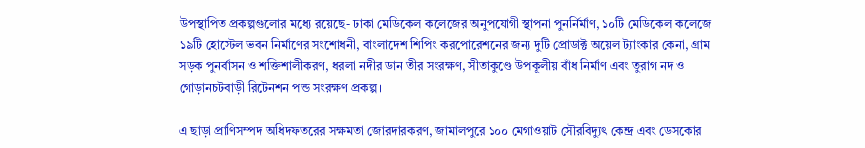উপস্থাপিত প্রকল্পগুলোর মধ্যে রয়েছে- ঢাকা মেডিকেল কলেজের অনুপযোগী স্থাপনা পুনর্নির্মাণ, ১০টি মেডিকেল কলেজে ১৯টি হোস্টেল ভবন নির্মাণের সংশোধনী, বাংলাদেশ শিপিং করপোরেশনের জন্য দুটি প্রোডাক্ট অয়েল ট্যাংকার কেনা, গ্রাম সড়ক পুনর্বাসন ও শক্তিশালীকরণ, ধরলা নদীর ডান তীর সংরক্ষণ, সীতাকুণ্ডে উপকূলীয় বাঁধ নির্মাণ এবং তুরাগ নদ ও গোড়ানচটবাড়ী রিটেনশন পন্ড সংরক্ষণ প্রকল্প।

এ ছাড়া প্রাণিসম্পদ অধিদফতরের সক্ষমতা জোরদারকরণ, জামালপুরে ১০০ মেগাওয়াট সৌরবিদ্যুৎ কেন্দ্র এবং ডেসকোর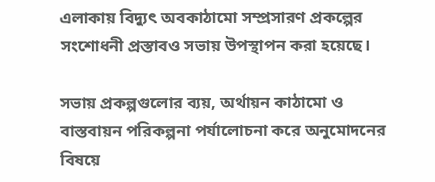এলাকায় বিদ্যুৎ অবকাঠামো সম্প্রসারণ প্রকল্পের সংশোধনী প্রস্তাবও সভায় উপস্থাপন করা হয়েছে।

সভায় প্রকল্পগুলোর ব্যয়, অর্থায়ন কাঠামো ও বাস্তবায়ন পরিকল্পনা পর্যালোচনা করে অনুমোদনের বিষয়ে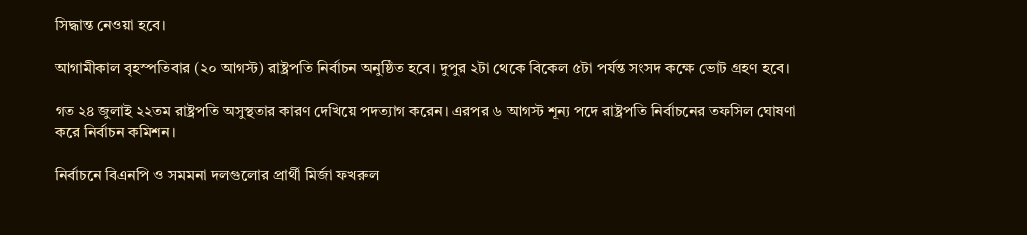সিদ্ধান্ত নেওয়া হবে।

আগামীকাল বৃহস্পতিবার (২০ আগস্ট) রাষ্ট্রপতি নির্বাচন অনুষ্ঠিত হবে। দুপুর ২টা থেকে বিকেল ৫টা পর্যন্ত সংসদ কক্ষে ভোট গ্রহণ হবে।

গত ২৪ জুলাই ২২তম রাষ্ট্রপতি অসুস্থতার কারণ দেখিয়ে পদত্যাগ করেন। এরপর ৬ আগস্ট শূন্য পদে রাষ্ট্রপতি নির্বাচনের তফসিল ঘোষণা করে নির্বাচন কমিশন।

নির্বাচনে বিএনপি ও সমমনা দলগুলোর প্রার্থী মির্জা ফখরুল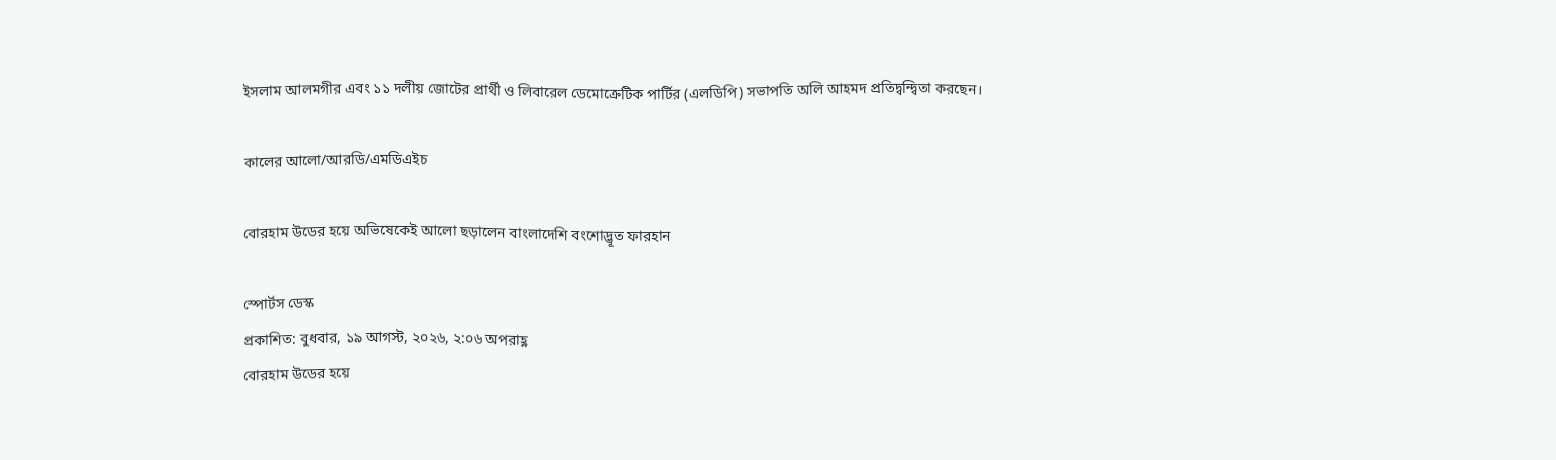ইসলাম আলমগীর এবং ১১ দলীয় জোটের প্রার্থী ও লিবারেল ডেমোক্রেটিক পার্টির (এলডিপি) সভাপতি অলি আহমদ প্রতিদ্বন্দ্বিতা করছেন।

কালের আলো/আরডি/এমডিএইচ

বোরহাম উডের হয়ে অভিষেকেই আলো ছড়ালেন বাংলাদেশি বংশোদ্ভূত ফারহান

স্পোর্টস ডেস্ক
প্রকাশিত: বুধবার, ১৯ আগস্ট, ২০২৬, ২:০৬ অপরাহ্ণ
বোরহাম উডের হয়ে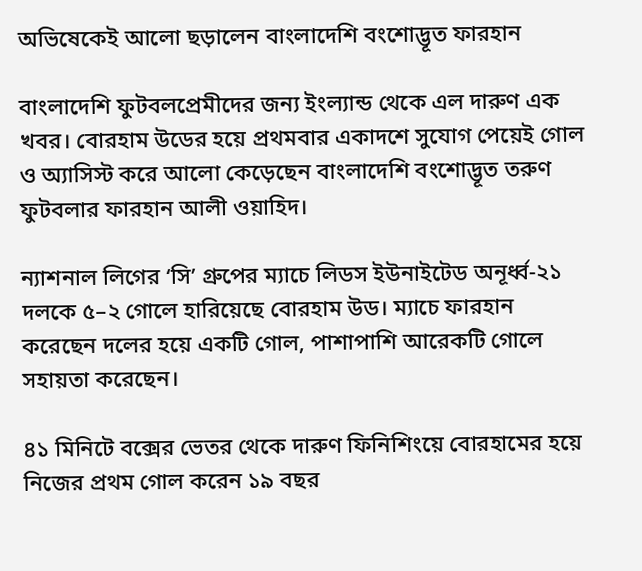অভিষেকেই আলো ছড়ালেন বাংলাদেশি বংশোদ্ভূত ফারহান

বাংলাদেশি ফুটবলপ্রেমীদের জন্য ইংল্যান্ড থেকে এল দারুণ এক খবর। বোরহাম উডের হয়ে প্রথমবার একাদশে সুযোগ পেয়েই গোল ও অ্যাসিস্ট করে আলো কেড়েছেন বাংলাদেশি বংশোদ্ভূত তরুণ ফুটবলার ফারহান আলী ওয়াহিদ।

ন্যাশনাল লিগের ‘সি’ গ্রুপের ম্যাচে লিডস ইউনাইটেড অনূর্ধ্ব-২১ দলকে ৫–২ গোলে হারিয়েছে বোরহাম উড। ম্যাচে ফারহান করেছেন দলের হয়ে একটি গোল, পাশাপাশি আরেকটি গোলে সহায়তা করেছেন।

৪১ মিনিটে বক্সের ভেতর থেকে দারুণ ফিনিশিংয়ে বোরহামের হয়ে নিজের প্রথম গোল করেন ১৯ বছর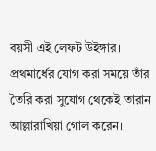বয়সী এই লেফট উইঙ্গার। প্রথমার্ধের যোগ করা সময়ে তাঁর তৈরি করা সুযোগ থেকেই তারান আল্লারাখিয়া গোল করেন।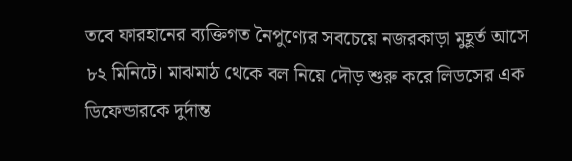তবে ফারহানের ব্যক্তিগত নৈপুণ্যের সবচেয়ে নজরকাড়া মুহূর্ত আসে ৮২ মিনিটে। মাঝমাঠ থেকে বল নিয়ে দৌড় শুরু করে লিডসের এক ডিফেন্ডারকে দুর্দান্ত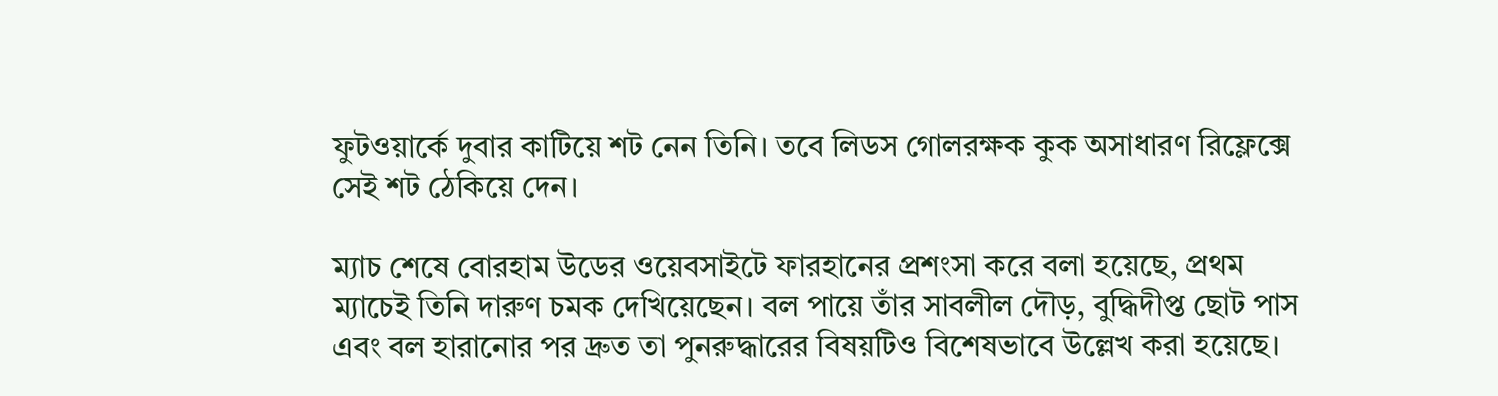ফুটওয়ার্কে দুবার কাটিয়ে শট নেন তিনি। তবে লিডস গোলরক্ষক কুক অসাধারণ রিফ্লেক্সে সেই শট ঠেকিয়ে দেন।

ম্যাচ শেষে বোরহাম উডের ওয়েবসাইটে ফারহানের প্রশংসা করে বলা হয়েছে, প্রথম ম্যাচেই তিনি দারুণ চমক দেখিয়েছেন। বল পায়ে তাঁর সাবলীল দৌড়, বুদ্ধিদীপ্ত ছোট পাস এবং বল হারানোর পর দ্রুত তা পুনরুদ্ধারের বিষয়টিও বিশেষভাবে উল্লেখ করা হয়েছে।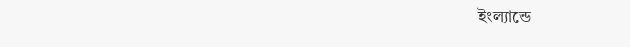ইংল্যান্ডে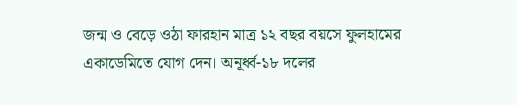জন্ম ও বেড়ে ওঠা ফারহান মাত্র ১২ বছর বয়সে ফুলহামের একাডেমিতে যোগ দেন। অনূর্ধ্ব-১৮ দলের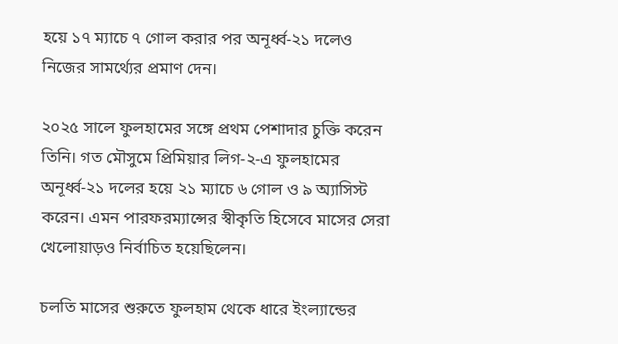হয়ে ১৭ ম্যাচে ৭ গোল করার পর অনূর্ধ্ব-২১ দলেও নিজের সামর্থ্যের প্রমাণ দেন।

২০২৫ সালে ফুলহামের সঙ্গে প্রথম পেশাদার চুক্তি করেন তিনি। গত মৌসুমে প্রিমিয়ার লিগ-২-এ ফুলহামের অনূর্ধ্ব-২১ দলের হয়ে ২১ ম্যাচে ৬ গোল ও ৯ অ্যাসিস্ট করেন। এমন পারফরম্যান্সের স্বীকৃতি হিসেবে মাসের সেরা খেলোয়াড়ও নির্বাচিত হয়েছিলেন।

চলতি মাসের শুরুতে ফুলহাম থেকে ধারে ইংল্যান্ডের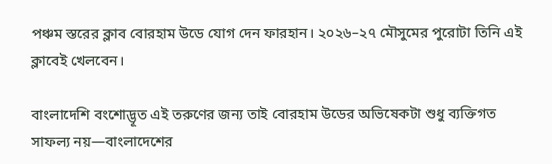পঞ্চম স্তরের ক্লাব বোরহাম উডে যোগ দেন ফারহান। ২০২৬–২৭ মৌসুমের পুরোটা তিনি এই ক্লাবেই খেলবেন।

বাংলাদেশি বংশোদ্ভূত এই তরুণের জন্য তাই বোরহাম উডের অভিষেকটা শুধু ব্যক্তিগত সাফল্য নয়—বাংলাদেশের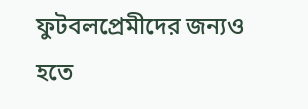ফুটবলপ্রেমীদের জন্যও হতে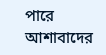পারে আশাবাদের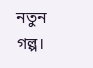নতুন গল্প।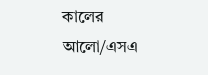কালের আলো/এসএ